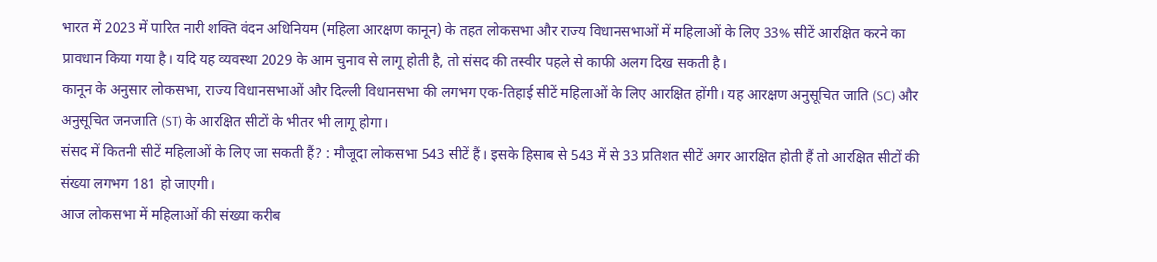भारत में 2023 में पारित नारी शक्ति वंदन अधिनियम (महिला आरक्षण कानून) के तहत लोकसभा और राज्य विधानसभाओं में महिलाओं के लिए 33% सीटें आरक्षित करने का प्रावधान किया गया है। यदि यह व्यवस्था 2029 के आम चुनाव से लागू होती है, तो संसद की तस्वीर पहले से काफी अलग दिख सकती है।
कानून के अनुसार लोकसभा, राज्य विधानसभाओं और दिल्ली विधानसभा की लगभग एक-तिहाई सीटें महिलाओं के लिए आरक्षित होंगी। यह आरक्षण अनुसूचित जाति (SC) और अनुसूचित जनजाति (ST) के आरक्षित सीटों के भीतर भी लागू होगा।
संसद में कितनी सीटें महिलाओं के लिए जा सकती हैं? : मौजूदा लोकसभा 543 सीटें हैं। इसके हिसाब से 543 में से 33 प्रतिशत सीटें अगर आरक्षित होती हैं तो आरक्षित सीटों की संख्या लगभग 181 हो जाएगी।
आज लोकसभा में महिलाओं की संख्या करीब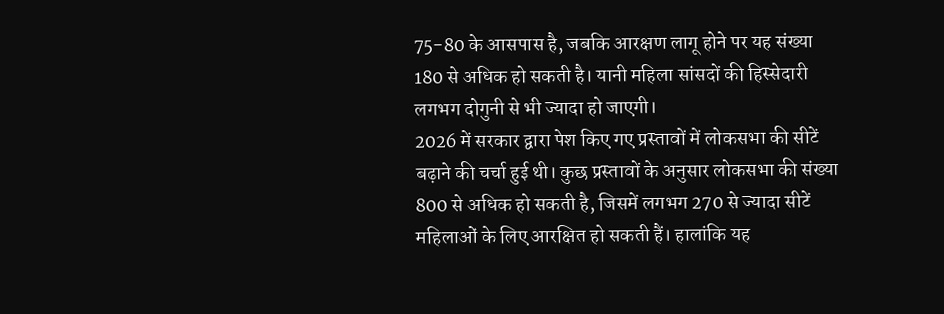75-80 के आसपास है, जबकि आरक्षण लागू होने पर यह संख्या 180 से अधिक हो सकती है। यानी महिला सांसदों की हिस्सेदारी लगभग दोगुनी से भी ज्यादा हो जाएगी।
2026 में सरकार द्वारा पेश किए गए प्रस्तावों में लोकसभा की सीटें बढ़ाने की चर्चा हुई थी। कुछ प्रस्तावों के अनुसार लोकसभा की संख्या 800 से अधिक हो सकती है, जिसमें लगभग 270 से ज्यादा सीटें महिलाओं के लिए आरक्षित हो सकती हैं। हालांकि यह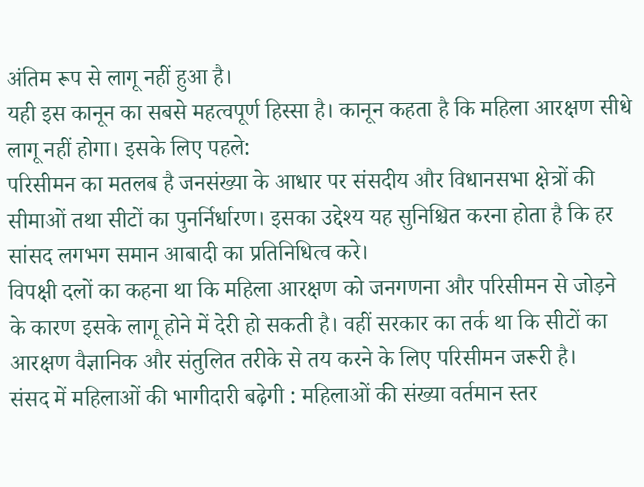अंतिम रूप से लागू नहीं हुआ है।
यही इस कानून का सबसे महत्वपूर्ण हिस्सा है। कानून कहता है कि महिला आरक्षण सीधे लागू नहीं होगा। इसके लिए पहले:
परिसीमन का मतलब है जनसंख्या के आधार पर संसदीय और विधानसभा क्षेत्रों की सीमाओं तथा सीटों का पुनर्निर्धारण। इसका उद्देश्य यह सुनिश्चित करना होता है कि हर सांसद लगभग समान आबादी का प्रतिनिधित्व करे।
विपक्षी दलों का कहना था कि महिला आरक्षण को जनगणना और परिसीमन से जोड़ने के कारण इसके लागू होने में देरी हो सकती है। वहीं सरकार का तर्क था कि सीटों का आरक्षण वैज्ञानिक और संतुलित तरीके से तय करने के लिए परिसीमन जरूरी है।
संसद में महिलाओं की भागीदारी बढ़ेगी : महिलाओं की संख्या वर्तमान स्तर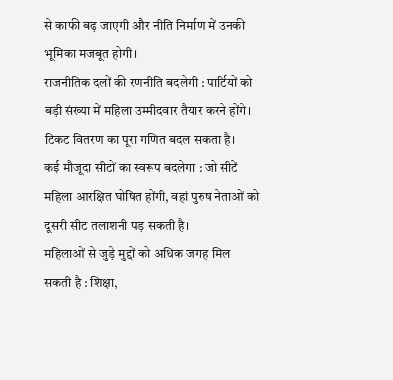से काफी बढ़ जाएगी और नीति निर्माण में उनकी भूमिका मजबूत होगी।
राजनीतिक दलों की रणनीति बदलेगी : पार्टियों को बड़ी संख्या में महिला उम्मीदवार तैयार करने होंगे। टिकट वितरण का पूरा गणित बदल सकता है।
कई मौजूदा सीटों का स्वरूप बदलेगा : जो सीटें महिला आरक्षित घोषित होंगी, वहां पुरुष नेताओं को दूसरी सीट तलाशनी पड़ सकती है।
महिलाओं से जुड़े मुद्दों को अधिक जगह मिल सकती है : शिक्षा,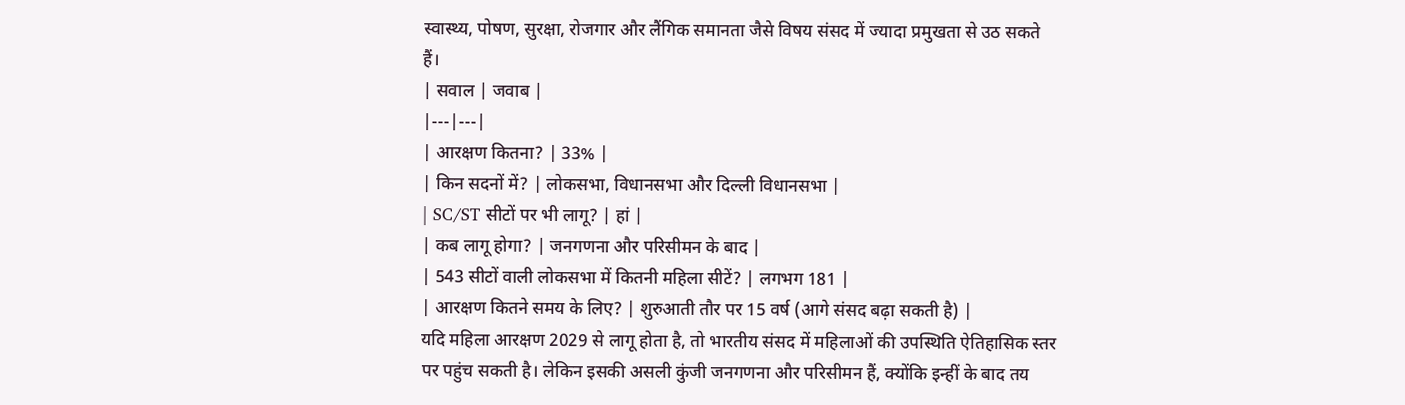स्वास्थ्य, पोषण, सुरक्षा, रोजगार और लैंगिक समानता जैसे विषय संसद में ज्यादा प्रमुखता से उठ सकते हैं।
| सवाल | जवाब |
|---|---|
| आरक्षण कितना? | 33% |
| किन सदनों में? | लोकसभा, विधानसभा और दिल्ली विधानसभा |
| SC/ST सीटों पर भी लागू? | हां |
| कब लागू होगा? | जनगणना और परिसीमन के बाद |
| 543 सीटों वाली लोकसभा में कितनी महिला सीटें? | लगभग 181 |
| आरक्षण कितने समय के लिए? | शुरुआती तौर पर 15 वर्ष (आगे संसद बढ़ा सकती है) |
यदि महिला आरक्षण 2029 से लागू होता है, तो भारतीय संसद में महिलाओं की उपस्थिति ऐतिहासिक स्तर पर पहुंच सकती है। लेकिन इसकी असली कुंजी जनगणना और परिसीमन हैं, क्योंकि इन्हीं के बाद तय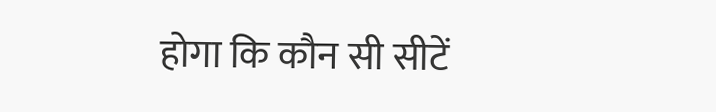होगा कि कौन सी सीटें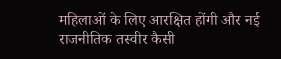महिलाओं के लिए आरक्षित होंगी और नई राजनीतिक तस्वीर कैसी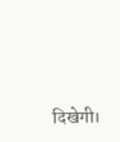दिखेगी।